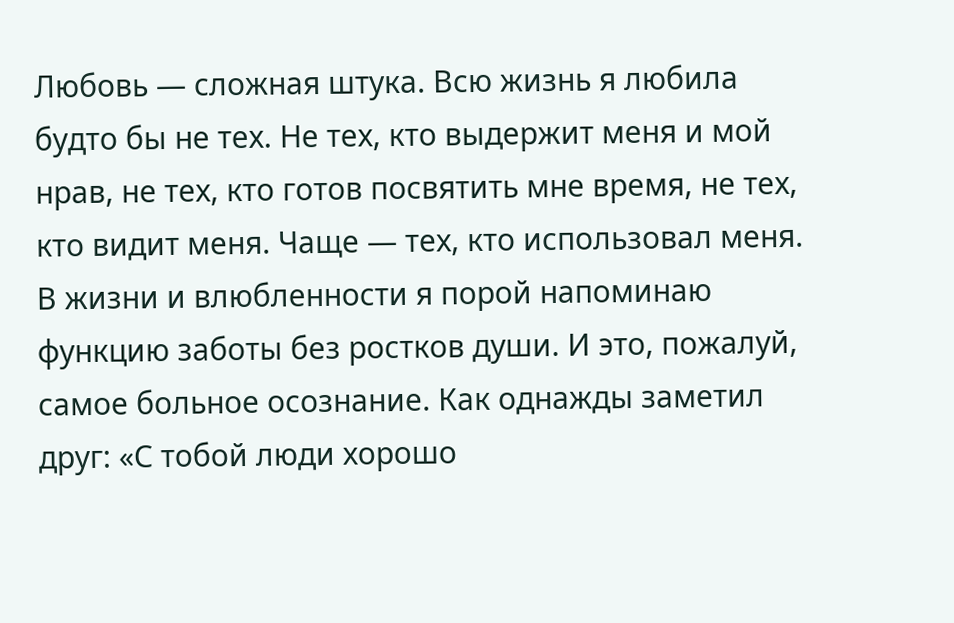Любовь — сложная штука. Всю жизнь я любила будто бы не тех. Не тех, кто выдержит меня и мой нрав, не тех, кто готов посвятить мне время, не тех, кто видит меня. Чаще — тех, кто использовал меня. В жизни и влюбленности я порой напоминаю функцию заботы без ростков души. И это, пожалуй, самое больное осознание. Как однажды заметил друг: «С тобой люди хорошо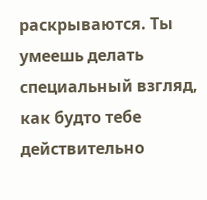раскрываются. Ты умеешь делать специальный взгляд, как будто тебе действительно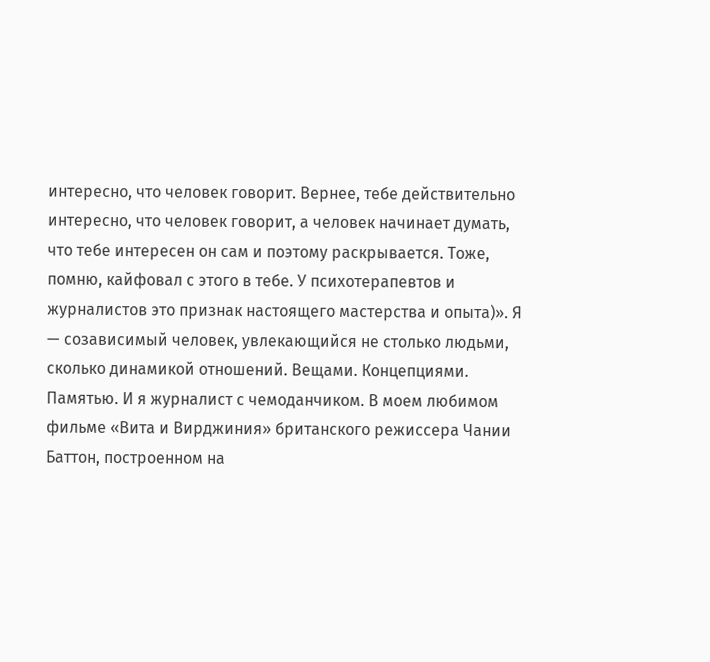интересно, что человек говорит. Вернее, тебе действительно интересно, что человек говорит, а человек начинает думать, что тебе интересен он сам и поэтому раскрывается. Тоже, помню, кайфовал с этого в тебе. У психотерапевтов и журналистов это признак настоящего мастерства и опыта)». Я — созависимый человек, увлекающийся не столько людьми, сколько динамикой отношений. Вещами. Концепциями. Памятью. И я журналист с чемоданчиком. В моем любимом фильме «Вита и Вирджиния» британского режиссера Чании Баттон, построенном на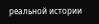реальной истории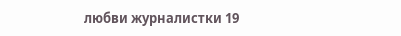любви журналистки 19